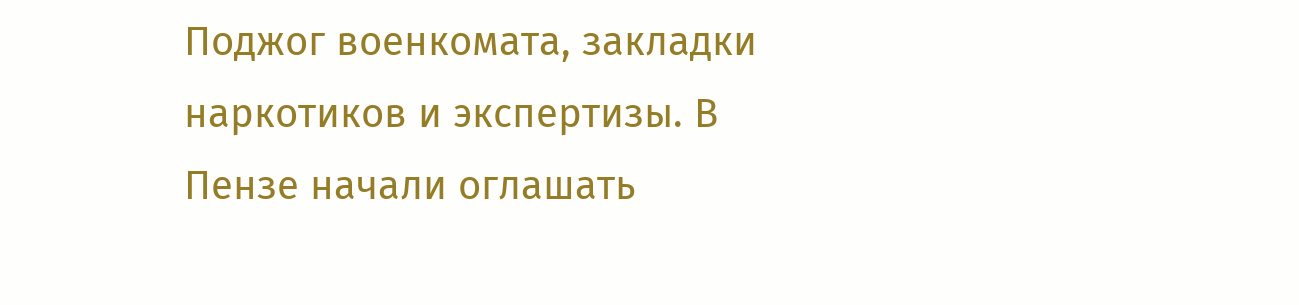Поджог военкомата, закладки наркотиков и экспертизы. В Пензе начали оглашать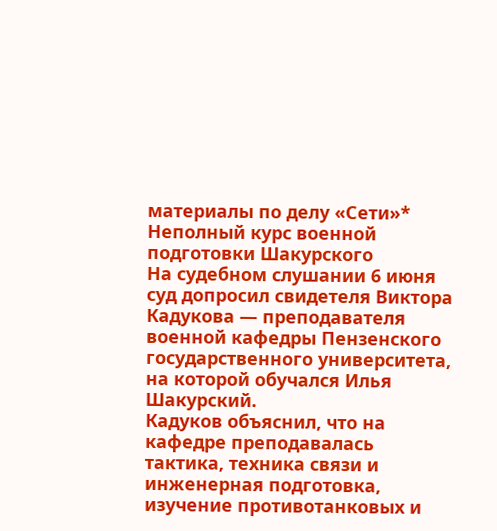материалы по делу «Сети»*
Неполный курс военной подготовки Шакурского
На судебном слушании 6 июня суд допросил свидетеля Виктора Кадукова ― преподавателя военной кафедры Пензенского государственного университета, на которой обучался Илья Шакурский.
Кадуков объяснил, что на кафедре преподавалась тактика, техника связи и инженерная подготовка, изучение противотанковых и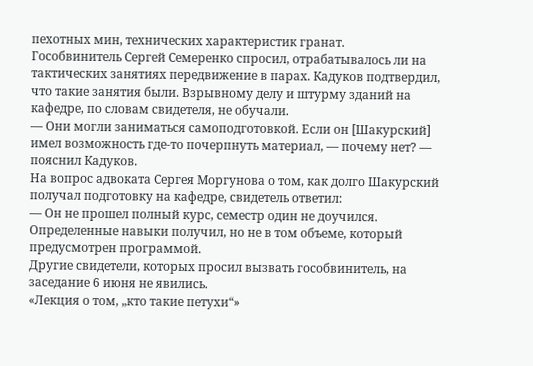пехотных мин, технических характеристик гранат.
Гособвинитель Сергей Семеренко спросил, отрабатывалось ли на тактических занятиях передвижение в парах. Кадуков подтвердил, что такие занятия были. Взрывному делу и штурму зданий на кафедре, по словам свидетеля, не обучали.
― Они могли заниматься самоподготовкой. Если он [Шакурский] имел возможность где-то почерпнуть материал, ― почему нет? ― пояснил Кадуков.
На вопрос адвоката Сергея Моргунова о том, как долго Шакурский получал подготовку на кафедре, свидетель ответил:
― Он не прошел полный курс, семестр один не доучился. Определенные навыки получил, но не в том объеме, который предусмотрен программой.
Другие свидетели, которых просил вызвать гособвинитель, на заседание 6 июня не явились.
«Лекция о том, „кто такие петухи“»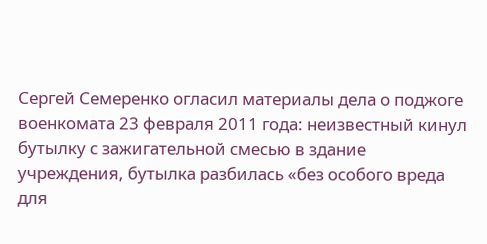Сергей Семеренко огласил материалы дела о поджоге военкомата 23 февраля 2011 года: неизвестный кинул бутылку с зажигательной смесью в здание учреждения, бутылка разбилась «без особого вреда для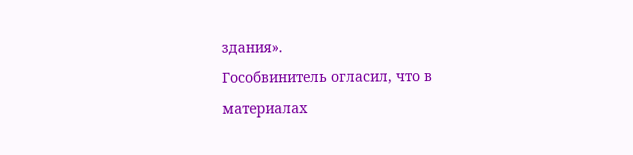здания».
Гособвинитель огласил, что в материалах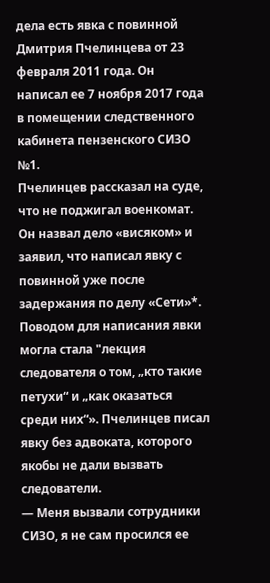дела есть явка с повинной Дмитрия Пчелинцева от 23 февраля 2011 года. Он написал ее 7 ноября 2017 года в помещении следственного кабинета пензенского СИЗО №1.
Пчелинцев рассказал на суде, что не поджигал военкомат. Он назвал дело «висяком» и заявил, что написал явку с повинной уже после задержания по делу «Сети»*. Поводом для написания явки могла стала "лекция следователя о том, „кто такие петухи“ и „как оказаться среди них“». Пчелинцев писал явку без адвоката, которого якобы не дали вызвать следователи.
― Меня вызвали сотрудники СИЗО, я не сам просился ее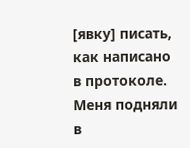[явку] писать, как написано в протоколе. Меня подняли в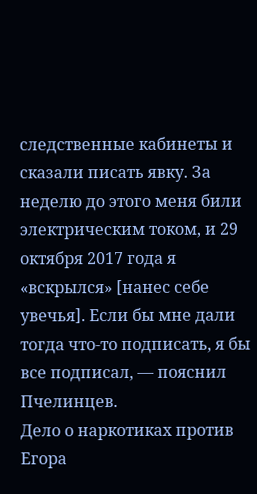следственные кабинеты и сказали писать явку. За неделю до этого меня били электрическим током, и 29 октября 2017 года я «вскрылся» [нанес себе увечья]. Если бы мне дали тогда что-то подписать, я бы все подписал, ― пояснил Пчелинцев.
Дело о наркотиках против Егора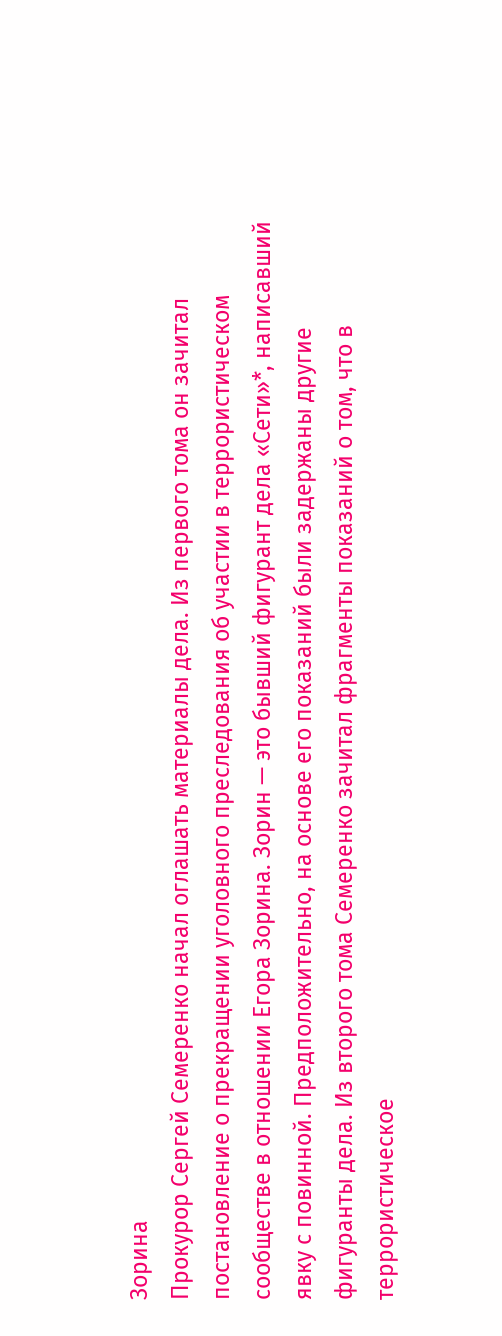Зорина
Прокурор Сергей Семеренко начал оглашать материалы дела. Из первого тома он зачитал постановление о прекращении уголовного преследования об участии в террористическом сообществе в отношении Егора Зорина. Зорин — это бывший фигурант дела «Сети»*, написавший явку с повинной. Предположительно, на основе его показаний были задержаны другие фигуранты дела. Из второго тома Семеренко зачитал фрагменты показаний о том, что в террористическое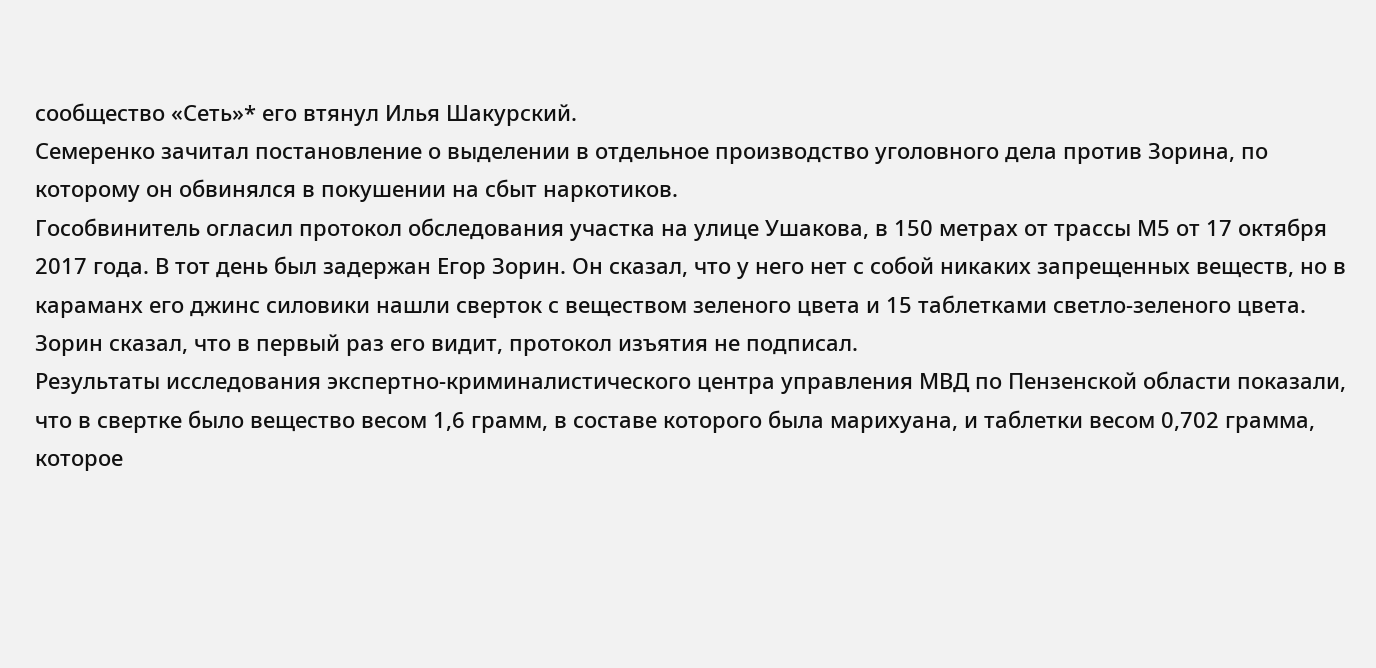сообщество «Сеть»* его втянул Илья Шакурский.
Семеренко зачитал постановление о выделении в отдельное производство уголовного дела против Зорина, по которому он обвинялся в покушении на сбыт наркотиков.
Гособвинитель огласил протокол обследования участка на улице Ушакова, в 150 метрах от трассы М5 от 17 октября 2017 года. В тот день был задержан Егор Зорин. Он сказал, что у него нет с собой никаких запрещенных веществ, но в караманх его джинс силовики нашли сверток с веществом зеленого цвета и 15 таблетками светло-зеленого цвета. Зорин сказал, что в первый раз его видит, протокол изъятия не подписал.
Результаты исследования экспертно-криминалистического центра управления МВД по Пензенской области показали, что в свертке было вещество весом 1,6 грамм, в составе которого была марихуана, и таблетки весом 0,702 грамма, которое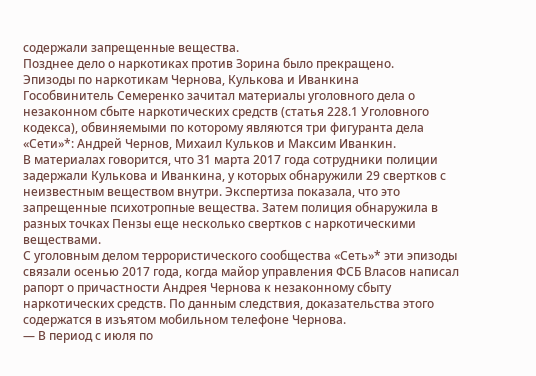содержали запрещенные вещества.
Позднее дело о наркотиках против Зорина было прекращено.
Эпизоды по наркотикам Чернова, Кулькова и Иванкина
Гособвинитель Семеренко зачитал материалы уголовного дела о незаконном сбыте наркотических средств (статья 228.1 Уголовного кодекса), обвиняемыми по которому являются три фигуранта дела «Сети»*: Андрей Чернов, Михаил Кульков и Максим Иванкин.
В материалах говорится, что 31 марта 2017 года сотрудники полиции задержали Кулькова и Иванкина, у которых обнаружили 29 свертков с неизвестным веществом внутри. Экспертиза показала, что это запрещенные психотропные вещества. Затем полиция обнаружила в разных точках Пензы еще несколько свертков с наркотическими веществами.
С уголовным делом террористического сообщества «Сеть»* эти эпизоды связали осенью 2017 года, когда майор управления ФСБ Власов написал рапорт о причастности Андрея Чернова к незаконному сбыту наркотических средств. По данным следствия, доказательства этого содержатся в изъятом мобильном телефоне Чернова.
— В период с июля по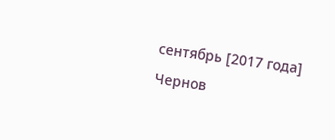сентябрь [2017 года] Чернов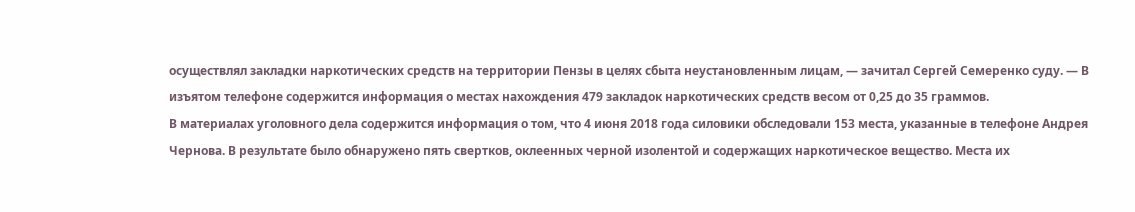осуществлял закладки наркотических средств на территории Пензы в целях сбыта неустановленным лицам, — зачитал Сергей Семеренко суду. — В изъятом телефоне содержится информация о местах нахождения 479 закладок наркотических средств весом от 0,25 до 35 граммов.
В материалах уголовного дела содержится информация о том, что 4 июня 2018 года силовики обследовали 153 места, указанные в телефоне Андрея Чернова. В результате было обнаружено пять свертков, оклеенных черной изолентой и содержащих наркотическое вещество. Места их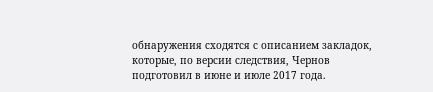обнаружения сходятся с описанием закладок, которые, по версии следствия, Чернов подготовил в июне и июле 2017 года.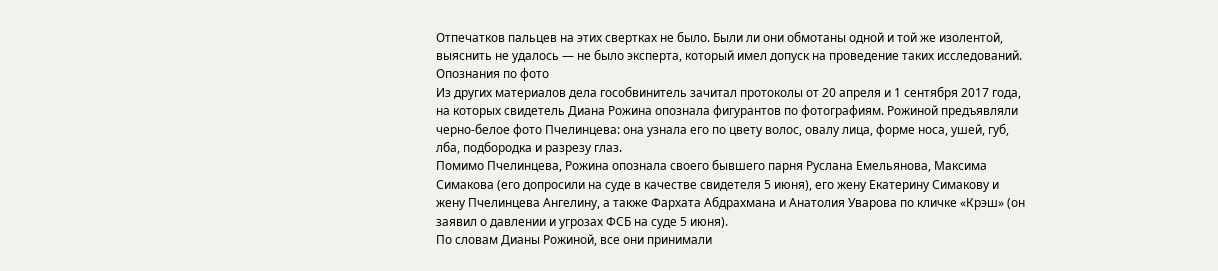Отпечатков пальцев на этих свертках не было. Были ли они обмотаны одной и той же изолентой, выяснить не удалось — не было эксперта, который имел допуск на проведение таких исследований.
Опознания по фото
Из других материалов дела гособвинитель зачитал протоколы от 20 апреля и 1 сентября 2017 года, на которых свидетель Диана Рожина опознала фигурантов по фотографиям. Рожиной предъявляли черно-белое фото Пчелинцева: она узнала его по цвету волос, овалу лица, форме носа, ушей, губ, лба, подбородка и разрезу глаз.
Помимо Пчелинцева, Рожина опознала своего бывшего парня Руслана Емельянова, Максима Симакова (его допросили на суде в качестве свидетеля 5 июня), его жену Екатерину Симакову и жену Пчелинцева Ангелину, а также Фархата Абдрахмана и Анатолия Уварова по кличке «Крэш» (он заявил о давлении и угрозах ФСБ на суде 5 июня).
По словам Дианы Рожиной, все они принимали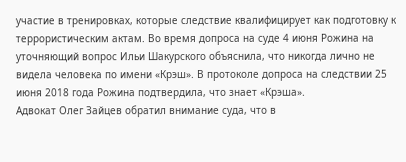участие в тренировках, которые следствие квалифицирует как подготовку к террористическим актам. Во время допроса на суде 4 июня Рожина на уточняющий вопрос Ильи Шакурского объяснила, что никогда лично не видела человека по имени «Крэш». В протоколе допроса на следствии 25 июня 2018 года Рожина подтвердила, что знает «Крэша».
Адвокат Олег Зайцев обратил внимание суда, что в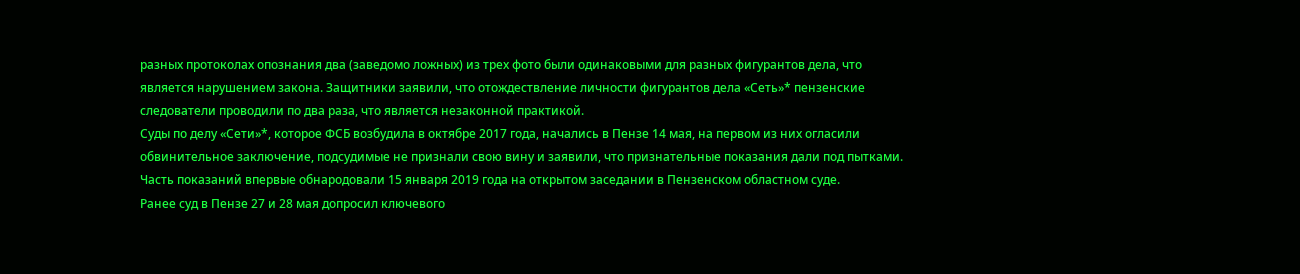разных протоколах опознания два (заведомо ложных) из трех фото были одинаковыми для разных фигурантов дела, что является нарушением закона. Защитники заявили, что отождествление личности фигурантов дела «Сеть»* пензенские следователи проводили по два раза, что является незаконной практикой.
Суды по делу «Сети»*, которое ФСБ возбудила в октябре 2017 года, начались в Пензе 14 мая, на первом из них огласили обвинительное заключение, подсудимые не признали свою вину и заявили, что признательные показания дали под пытками. Часть показаний впервые обнародовали 15 января 2019 года на открытом заседании в Пензенском областном суде.
Ранее суд в Пензе 27 и 28 мая допросил ключевого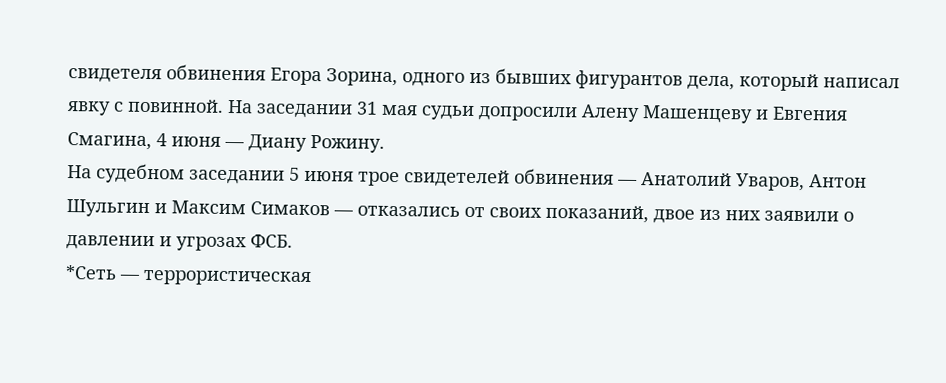свидетеля обвинения Егора Зорина, одного из бывших фигурантов дела, который написал явку с повинной. На заседании 31 мая судьи допросили Алену Машенцеву и Евгения Смагина, 4 июня — Диану Рожину.
На судебном заседании 5 июня трое свидетелей обвинения — Анатолий Уваров, Антон Шульгин и Максим Симаков — отказались от своих показаний, двое из них заявили о давлении и угрозах ФСБ.
*Сеть — террористическая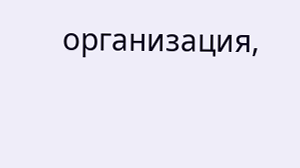организация,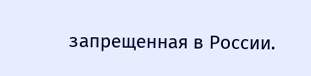запрещенная в России.